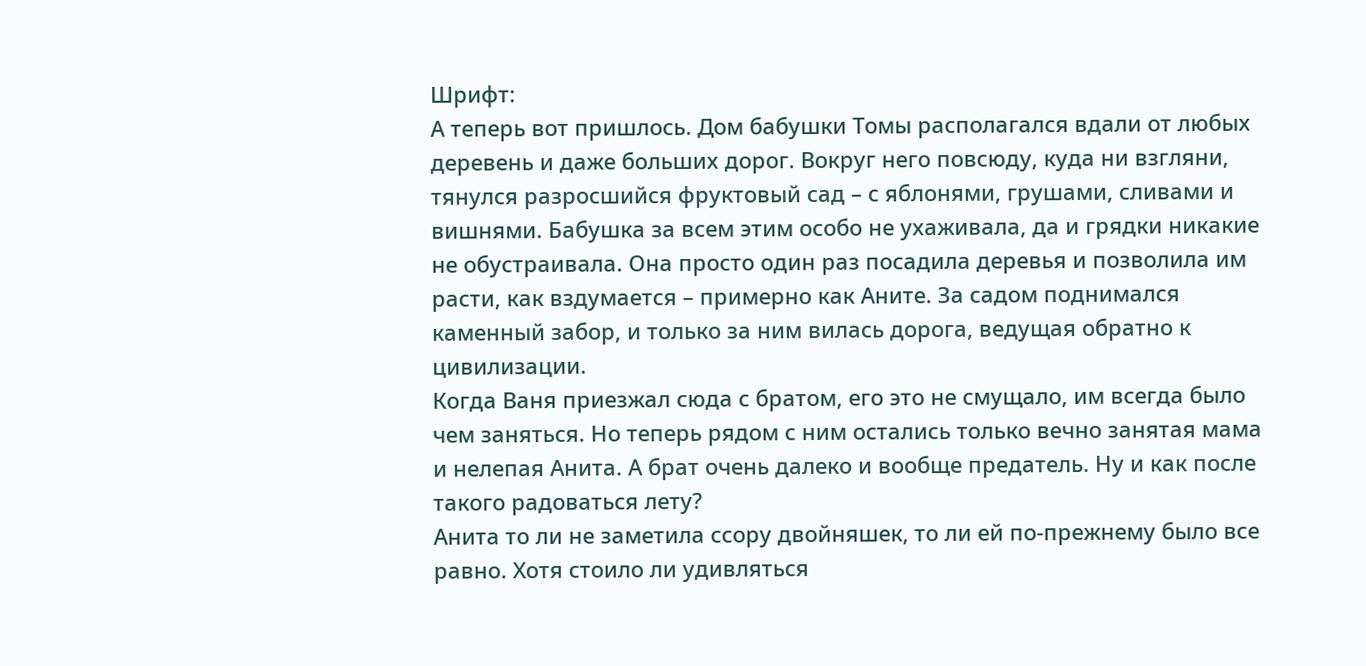Шрифт:
А теперь вот пришлось. Дом бабушки Томы располагался вдали от любых деревень и даже больших дорог. Вокруг него повсюду, куда ни взгляни, тянулся разросшийся фруктовый сад – с яблонями, грушами, сливами и вишнями. Бабушка за всем этим особо не ухаживала, да и грядки никакие не обустраивала. Она просто один раз посадила деревья и позволила им расти, как вздумается – примерно как Аните. За садом поднимался каменный забор, и только за ним вилась дорога, ведущая обратно к цивилизации.
Когда Ваня приезжал сюда с братом, его это не смущало, им всегда было чем заняться. Но теперь рядом с ним остались только вечно занятая мама и нелепая Анита. А брат очень далеко и вообще предатель. Ну и как после такого радоваться лету?
Анита то ли не заметила ссору двойняшек, то ли ей по-прежнему было все равно. Хотя стоило ли удивляться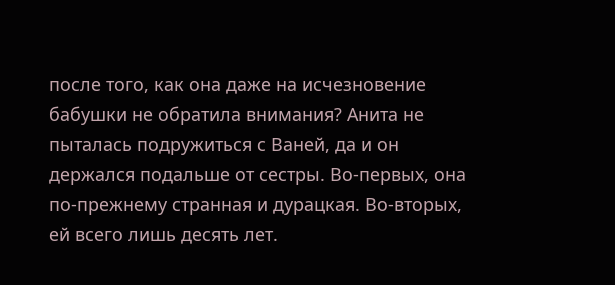после того, как она даже на исчезновение бабушки не обратила внимания? Анита не пыталась подружиться с Ваней, да и он держался подальше от сестры. Во-первых, она по-прежнему странная и дурацкая. Во-вторых, ей всего лишь десять лет.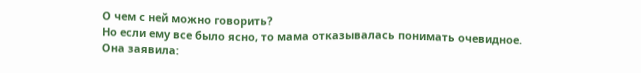О чем с ней можно говорить?
Но если ему все было ясно, то мама отказывалась понимать очевидное. Она заявила: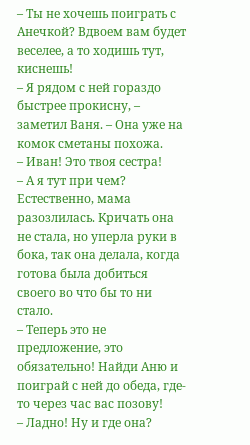– Ты не хочешь поиграть с Анечкой? Вдвоем вам будет веселее, а то ходишь тут, киснешь!
– Я рядом с ней гораздо быстрее прокисну, – заметил Ваня. – Она уже на комок сметаны похожа.
– Иван! Это твоя сестра!
– А я тут при чем?
Естественно, мама разозлилась. Кричать она не стала, но уперла руки в бока, так она делала, когда готова была добиться своего во что бы то ни стало.
– Теперь это не предложение, это обязательно! Найди Аню и поиграй с ней до обеда, где-то через час вас позову!
– Ладно! Ну и где она?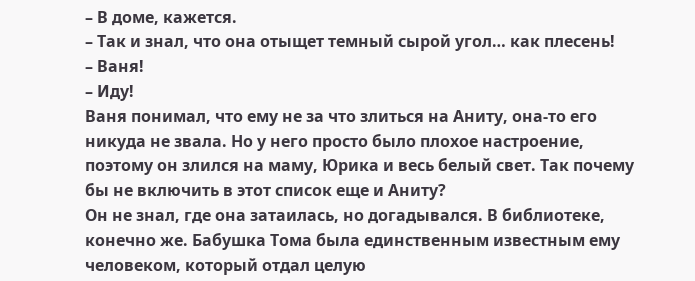– В доме, кажется.
– Так и знал, что она отыщет темный сырой угол… как плесень!
– Ваня!
– Иду!
Ваня понимал, что ему не за что злиться на Аниту, она-то его никуда не звала. Но у него просто было плохое настроение, поэтому он злился на маму, Юрика и весь белый свет. Так почему бы не включить в этот список еще и Аниту?
Он не знал, где она затаилась, но догадывался. В библиотеке, конечно же. Бабушка Тома была единственным известным ему человеком, который отдал целую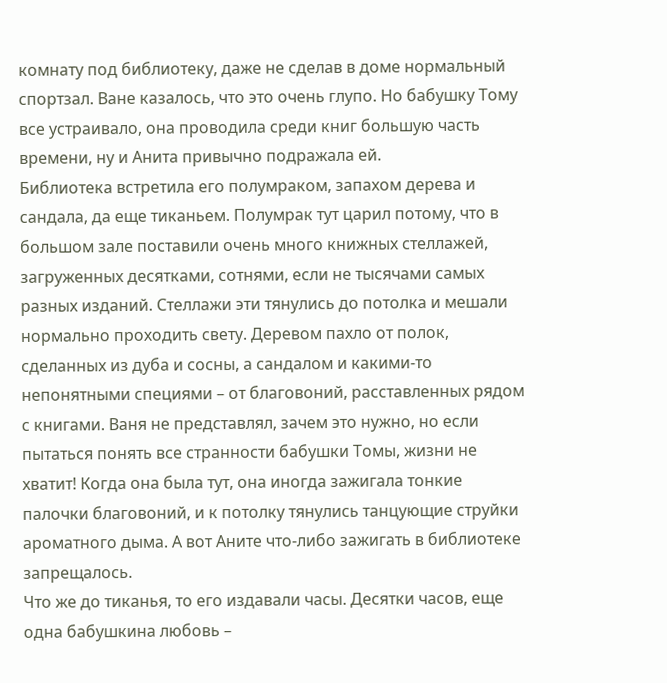комнату под библиотеку, даже не сделав в доме нормальный спортзал. Ване казалось, что это очень глупо. Но бабушку Тому все устраивало, она проводила среди книг большую часть времени, ну и Анита привычно подражала ей.
Библиотека встретила его полумраком, запахом дерева и сандала, да еще тиканьем. Полумрак тут царил потому, что в большом зале поставили очень много книжных стеллажей, загруженных десятками, сотнями, если не тысячами самых разных изданий. Стеллажи эти тянулись до потолка и мешали нормально проходить свету. Деревом пахло от полок, сделанных из дуба и сосны, а сандалом и какими-то непонятными специями – от благовоний, расставленных рядом с книгами. Ваня не представлял, зачем это нужно, но если пытаться понять все странности бабушки Томы, жизни не хватит! Когда она была тут, она иногда зажигала тонкие палочки благовоний, и к потолку тянулись танцующие струйки ароматного дыма. А вот Аните что-либо зажигать в библиотеке запрещалось.
Что же до тиканья, то его издавали часы. Десятки часов, еще одна бабушкина любовь –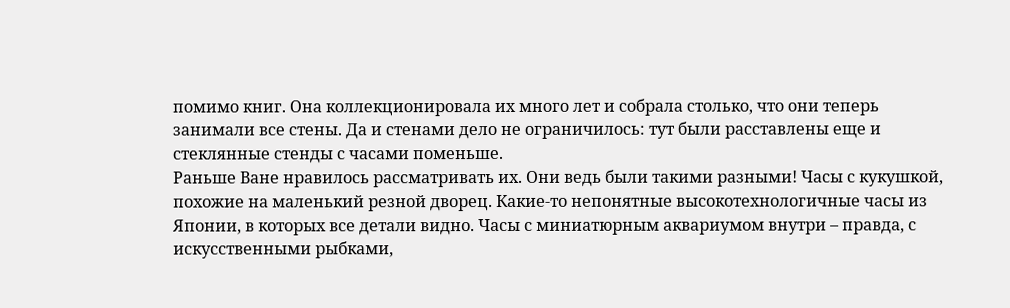помимо книг. Она коллекционировала их много лет и собрала столько, что они теперь занимали все стены. Да и стенами дело не ограничилось: тут были расставлены еще и стеклянные стенды с часами поменьше.
Раньше Ване нравилось рассматривать их. Они ведь были такими разными! Часы с кукушкой, похожие на маленький резной дворец. Какие-то непонятные высокотехнологичные часы из Японии, в которых все детали видно. Часы с миниатюрным аквариумом внутри – правда, с искусственными рыбками,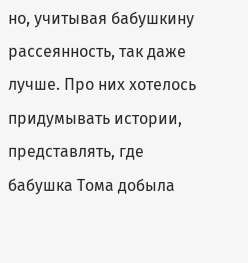но, учитывая бабушкину рассеянность, так даже лучше. Про них хотелось придумывать истории, представлять, где бабушка Тома добыла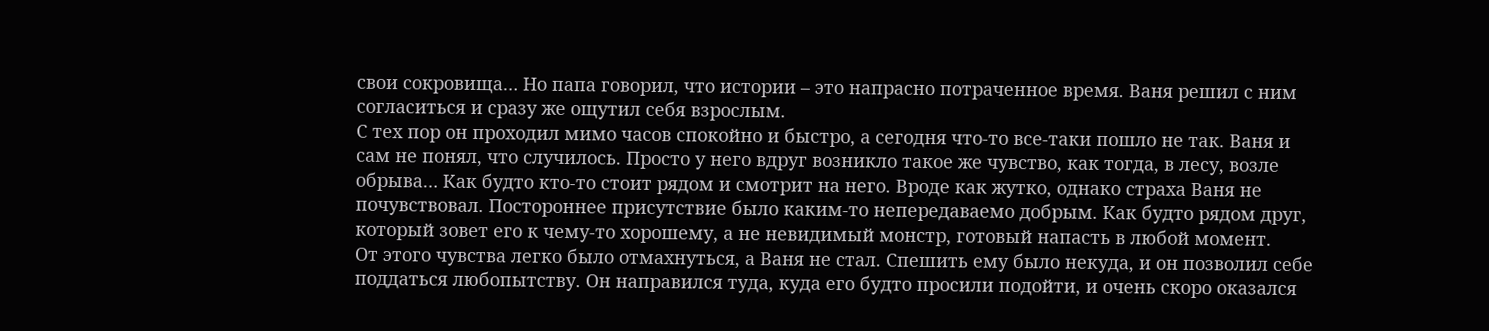свои сокровища… Но папа говорил, что истории – это напрасно потраченное время. Ваня решил с ним согласиться и сразу же ощутил себя взрослым.
С тех пор он проходил мимо часов спокойно и быстро, а сегодня что-то все-таки пошло не так. Ваня и сам не понял, что случилось. Просто у него вдруг возникло такое же чувство, как тогда, в лесу, возле обрыва… Как будто кто-то стоит рядом и смотрит на него. Вроде как жутко, однако страха Ваня не почувствовал. Постороннее присутствие было каким-то непередаваемо добрым. Как будто рядом друг, который зовет его к чему-то хорошему, а не невидимый монстр, готовый напасть в любой момент.
От этого чувства легко было отмахнуться, а Ваня не стал. Спешить ему было некуда, и он позволил себе поддаться любопытству. Он направился туда, куда его будто просили подойти, и очень скоро оказался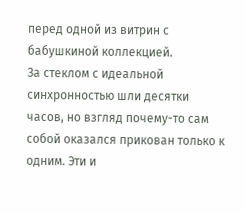перед одной из витрин с бабушкиной коллекцией.
За стеклом с идеальной синхронностью шли десятки часов, но взгляд почему-то сам собой оказался прикован только к одним. Эти и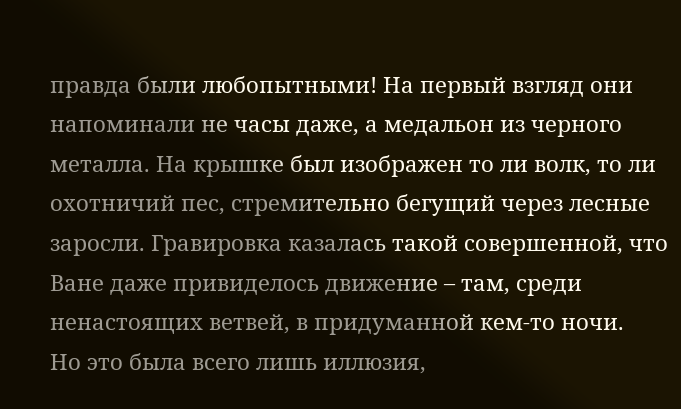правда были любопытными! На первый взгляд они напоминали не часы даже, а медальон из черного металла. На крышке был изображен то ли волк, то ли охотничий пес, стремительно бегущий через лесные заросли. Гравировка казалась такой совершенной, что Ване даже привиделось движение – там, среди ненастоящих ветвей, в придуманной кем-то ночи.
Но это была всего лишь иллюзия,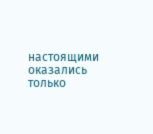настоящими оказались только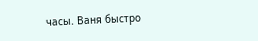часы. Ваня быстро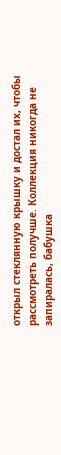открыл стеклянную крышку и достал их, чтобы рассмотреть получше. Коллекция никогда не запиралась, бабушка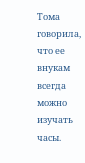Тома говорила, что ее внукам всегда можно изучать часы.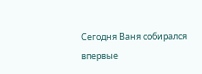Сегодня Ваня собирался впервые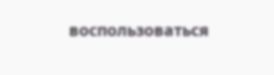воспользоваться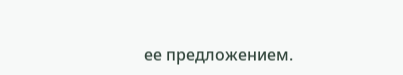ее предложением.